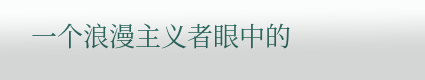一个浪漫主义者眼中的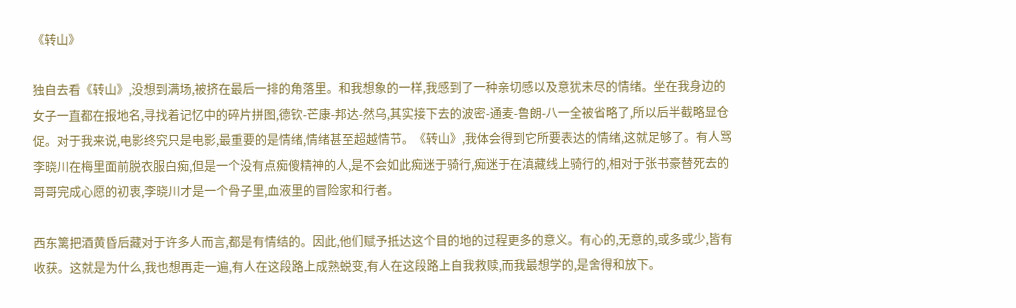《转山》

独自去看《转山》,没想到满场,被挤在最后一排的角落里。和我想象的一样,我感到了一种亲切感以及意犹未尽的情绪。坐在我身边的女子一直都在报地名,寻找着记忆中的碎片拼图,德钦-芒康-邦达-然乌,其实接下去的波密-通麦-鲁朗-八一全被省略了,所以后半截略显仓促。对于我来说,电影终究只是电影,最重要的是情绪,情绪甚至超越情节。《转山》,我体会得到它所要表达的情绪,这就足够了。有人骂李晓川在梅里面前脱衣服白痴,但是一个没有点痴傻精神的人,是不会如此痴迷于骑行,痴迷于在滇藏线上骑行的,相对于张书豪替死去的哥哥完成心愿的初衷,李晓川才是一个骨子里,血液里的冒险家和行者。

西东篱把酒黄昏后藏对于许多人而言,都是有情结的。因此,他们赋予抵达这个目的地的过程更多的意义。有心的,无意的,或多或少,皆有收获。这就是为什么,我也想再走一遍,有人在这段路上成熟蜕变,有人在这段路上自我救赎,而我最想学的,是舍得和放下。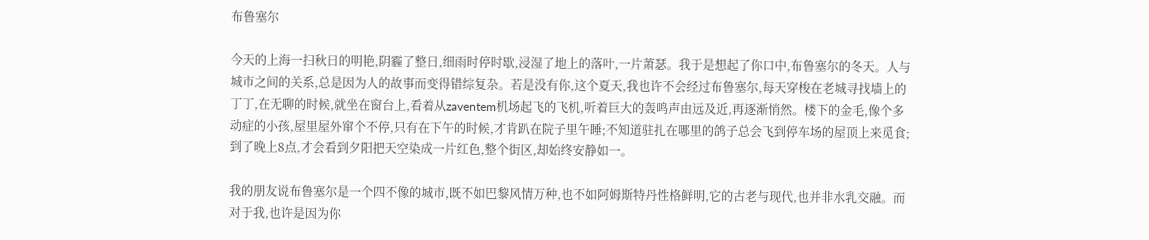布鲁塞尔

今天的上海一扫秋日的明艳,阴霾了整日,细雨时停时歇,浸湿了地上的落叶,一片萧瑟。我于是想起了你口中,布鲁塞尔的冬天。人与城市之间的关系,总是因为人的故事而变得错综复杂。若是没有你,这个夏天,我也许不会经过布鲁塞尔,每天穿梭在老城寻找墙上的丁丁,在无聊的时候,就坐在窗台上,看着从zaventem机场起飞的飞机,听着巨大的轰鸣声由远及近,再逐渐悄然。楼下的金毛,像个多动症的小孩,屋里屋外窜个不停,只有在下午的时候,才肯趴在院子里午睡;不知道驻扎在哪里的鸽子总会飞到停车场的屋顶上来觅食;到了晚上8点,才会看到夕阳把天空染成一片红色,整个街区,却始终安静如一。

我的朋友说布鲁塞尔是一个四不像的城市,既不如巴黎风情万种,也不如阿姆斯特丹性格鲜明,它的古老与现代,也并非水乳交融。而对于我,也许是因为你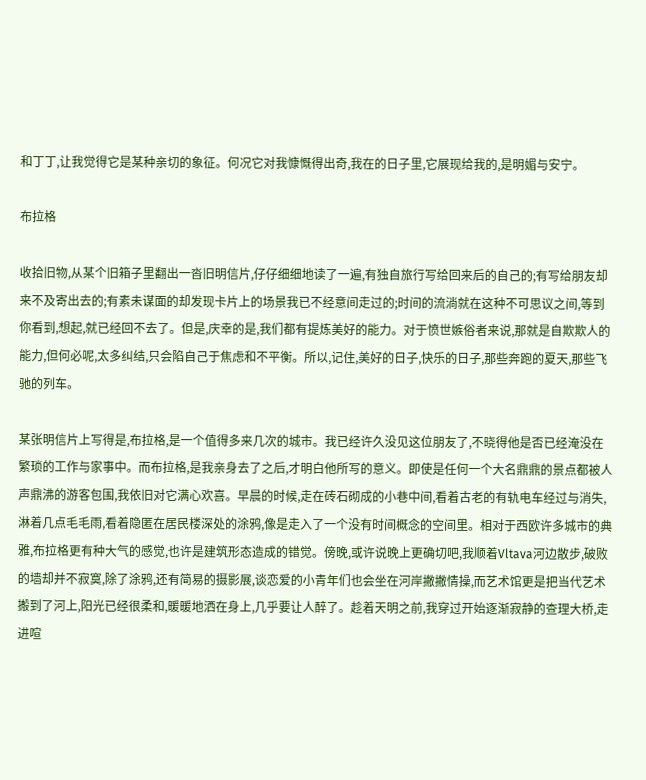和丁丁,让我觉得它是某种亲切的象征。何况它对我慷慨得出奇,我在的日子里,它展现给我的,是明媚与安宁。

布拉格

收拾旧物,从某个旧箱子里翻出一沓旧明信片,仔仔细细地读了一遍,有独自旅行写给回来后的自己的;有写给朋友却来不及寄出去的;有素未谋面的却发现卡片上的场景我已不经意间走过的;时间的流淌就在这种不可思议之间,等到你看到,想起,就已经回不去了。但是,庆幸的是,我们都有提炼美好的能力。对于愤世嫉俗者来说,那就是自欺欺人的能力,但何必呢,太多纠结,只会陷自己于焦虑和不平衡。所以,记住,美好的日子,快乐的日子,那些奔跑的夏天,那些飞驰的列车。

某张明信片上写得是,布拉格,是一个值得多来几次的城市。我已经许久没见这位朋友了,不晓得他是否已经淹没在繁琐的工作与家事中。而布拉格,是我亲身去了之后,才明白他所写的意义。即使是任何一个大名鼎鼎的景点都被人声鼎沸的游客包围,我依旧对它满心欢喜。早晨的时候,走在砖石砌成的小巷中间,看着古老的有轨电车经过与消失,淋着几点毛毛雨,看着隐匿在居民楼深处的涂鸦,像是走入了一个没有时间概念的空间里。相对于西欧许多城市的典雅,布拉格更有种大气的感觉,也许是建筑形态造成的错觉。傍晚,或许说晚上更确切吧,我顺着Vltava河边散步,破败的墙却并不寂寞,除了涂鸦,还有简易的摄影展,谈恋爱的小青年们也会坐在河岸撇撇情操,而艺术馆更是把当代艺术搬到了河上,阳光已经很柔和,暖暖地洒在身上,几乎要让人醉了。趁着天明之前,我穿过开始逐渐寂静的查理大桥,走进喧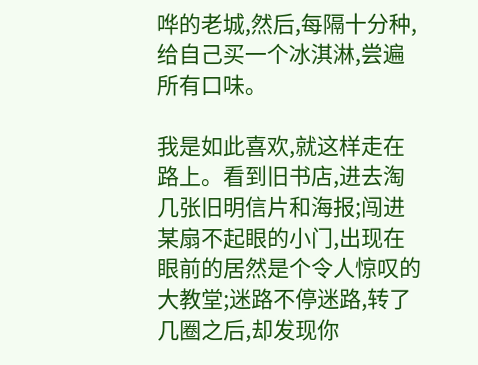哗的老城,然后,每隔十分种,给自己买一个冰淇淋,尝遍所有口味。

我是如此喜欢,就这样走在路上。看到旧书店,进去淘几张旧明信片和海报;闯进某扇不起眼的小门,出现在眼前的居然是个令人惊叹的大教堂;迷路不停迷路,转了几圈之后,却发现你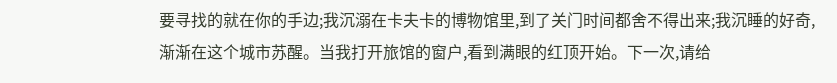要寻找的就在你的手边;我沉溺在卡夫卡的博物馆里,到了关门时间都舍不得出来;我沉睡的好奇,渐渐在这个城市苏醒。当我打开旅馆的窗户,看到满眼的红顶开始。下一次,请给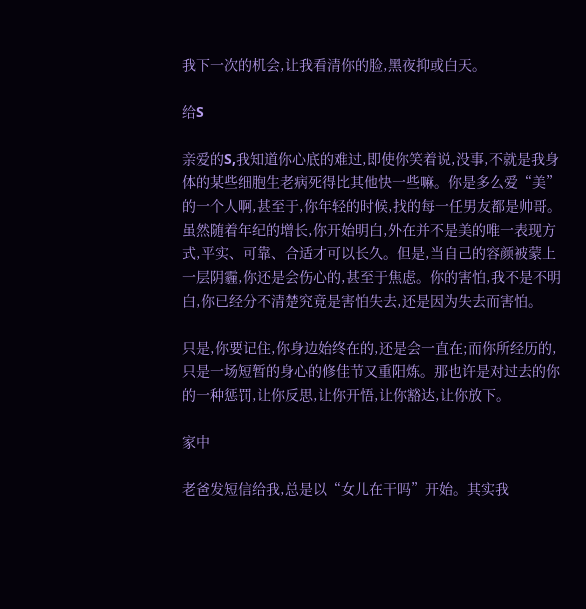我下一次的机会,让我看清你的脸,黑夜抑或白天。

给S

亲爱的S,我知道你心底的难过,即使你笑着说,没事,不就是我身体的某些细胞生老病死得比其他快一些嘛。你是多么爱“美”的一个人啊,甚至于,你年轻的时候,找的每一任男友都是帅哥。虽然随着年纪的增长,你开始明白,外在并不是美的唯一表现方式,平实、可靠、合适才可以长久。但是,当自己的容颜被蒙上一层阴霾,你还是会伤心的,甚至于焦虑。你的害怕,我不是不明白,你已经分不清楚究竟是害怕失去,还是因为失去而害怕。

只是,你要记住,你身边始终在的,还是会一直在;而你所经历的,只是一场短暂的身心的修佳节又重阳炼。那也许是对过去的你的一种惩罚,让你反思,让你开悟,让你豁达,让你放下。

家中

老爸发短信给我,总是以“女儿在干吗”开始。其实我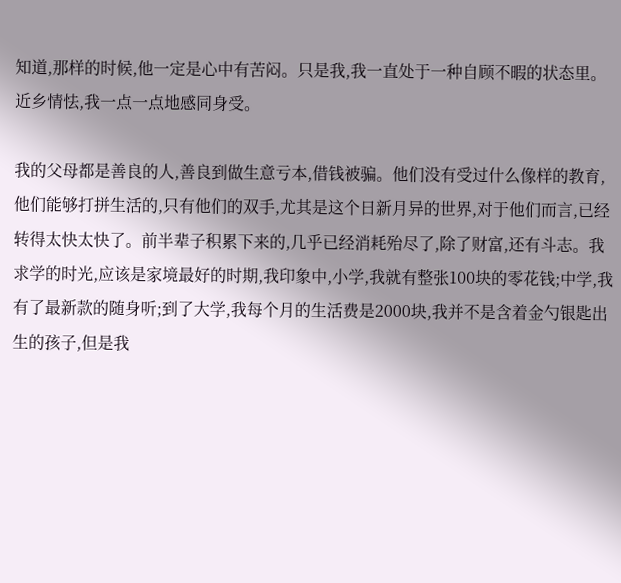知道,那样的时候,他一定是心中有苦闷。只是我,我一直处于一种自顾不暇的状态里。近乡情怯,我一点一点地感同身受。

我的父母都是善良的人,善良到做生意亏本,借钱被骗。他们没有受过什么像样的教育,他们能够打拼生活的,只有他们的双手,尤其是这个日新月异的世界,对于他们而言,已经转得太快太快了。前半辈子积累下来的,几乎已经消耗殆尽了,除了财富,还有斗志。我求学的时光,应该是家境最好的时期,我印象中,小学,我就有整张100块的零花钱;中学,我有了最新款的随身听;到了大学,我每个月的生活费是2000块,我并不是含着金勺银匙出生的孩子,但是我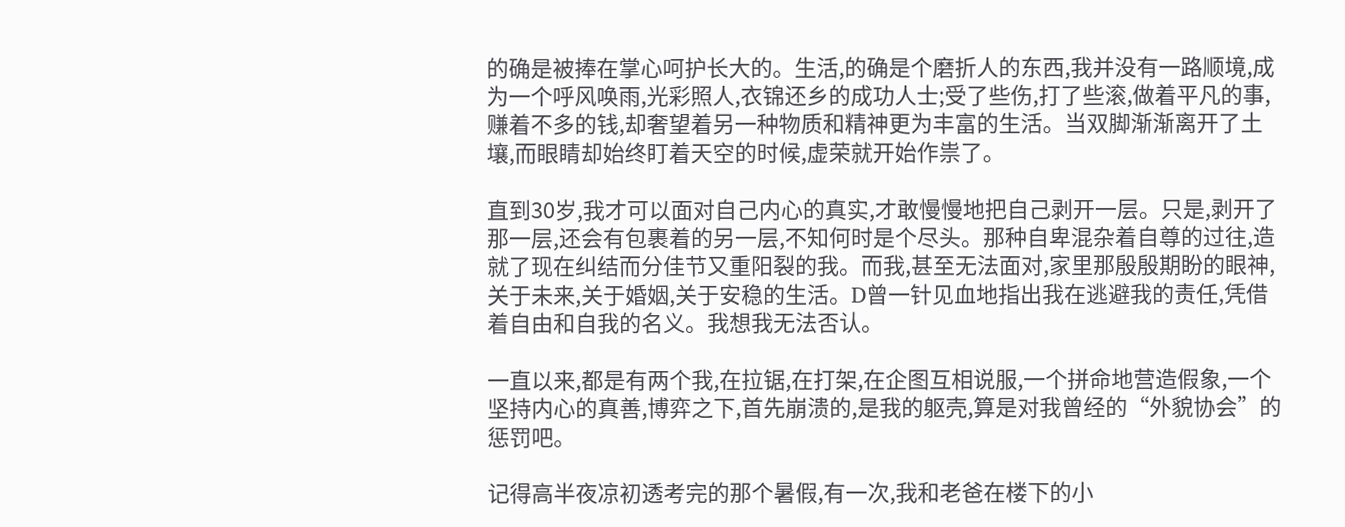的确是被捧在掌心呵护长大的。生活,的确是个磨折人的东西,我并没有一路顺境,成为一个呼风唤雨,光彩照人,衣锦还乡的成功人士;受了些伤,打了些滚,做着平凡的事,赚着不多的钱,却奢望着另一种物质和精神更为丰富的生活。当双脚渐渐离开了土壤,而眼睛却始终盯着天空的时候,虚荣就开始作祟了。

直到30岁,我才可以面对自己内心的真实,才敢慢慢地把自己剥开一层。只是,剥开了那一层,还会有包裹着的另一层,不知何时是个尽头。那种自卑混杂着自尊的过往,造就了现在纠结而分佳节又重阳裂的我。而我,甚至无法面对,家里那殷殷期盼的眼神,关于未来,关于婚姻,关于安稳的生活。D曾一针见血地指出我在逃避我的责任,凭借着自由和自我的名义。我想我无法否认。

一直以来,都是有两个我,在拉锯,在打架,在企图互相说服,一个拼命地营造假象,一个坚持内心的真善,博弈之下,首先崩溃的,是我的躯壳,算是对我曾经的“外貌协会”的惩罚吧。

记得高半夜凉初透考完的那个暑假,有一次,我和老爸在楼下的小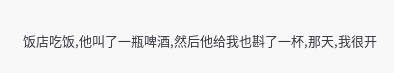饭店吃饭,他叫了一瓶啤酒,然后他给我也斟了一杯,那天,我很开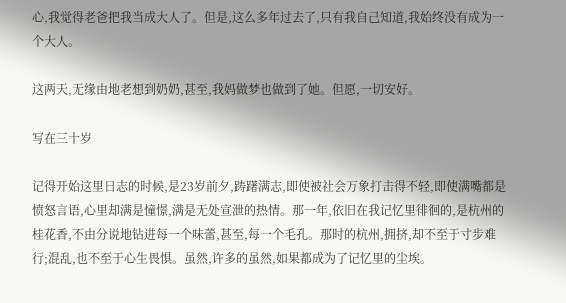心,我觉得老爸把我当成大人了。但是,这么多年过去了,只有我自己知道,我始终没有成为一个大人。

这两天,无缘由地老想到奶奶,甚至,我妈做梦也做到了她。但愿,一切安好。

写在三十岁

记得开始这里日志的时候,是23岁前夕,踌躇满志,即使被社会万象打击得不轻,即使满嘴都是愤怒言语,心里却满是憧憬,满是无处宣泄的热情。那一年,依旧在我记忆里徘徊的,是杭州的桂花香,不由分说地钻进每一个味蕾,甚至,每一个毛孔。那时的杭州,拥挤,却不至于寸步难行;混乱,也不至于心生畏惧。虽然,许多的虽然,如果都成为了记忆里的尘埃。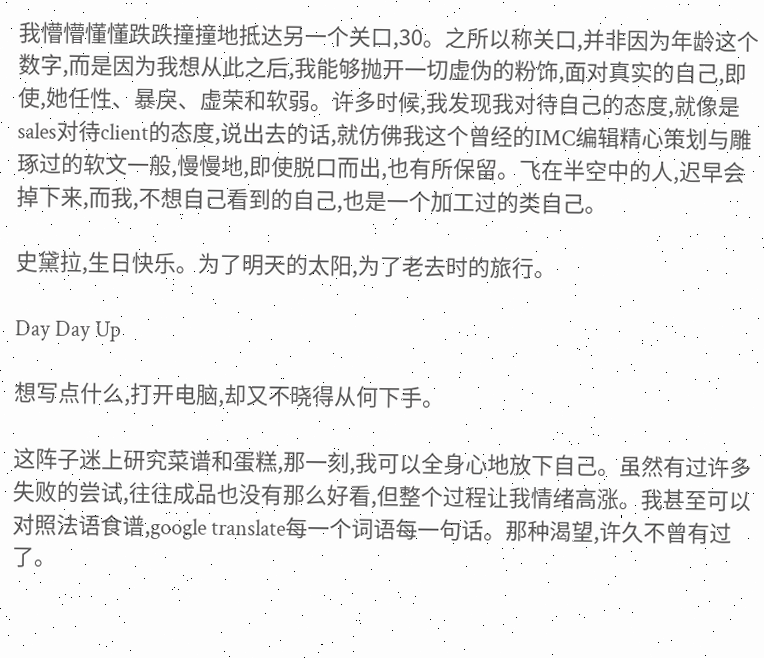我懵懵懂懂跌跌撞撞地抵达另一个关口,30。之所以称关口,并非因为年龄这个数字,而是因为我想从此之后,我能够抛开一切虚伪的粉饰,面对真实的自己,即使,她任性、暴戾、虚荣和软弱。许多时候,我发现我对待自己的态度,就像是sales对待client的态度,说出去的话,就仿佛我这个曾经的IMC编辑精心策划与雕琢过的软文一般,慢慢地,即使脱口而出,也有所保留。飞在半空中的人,迟早会掉下来,而我,不想自己看到的自己,也是一个加工过的类自己。

史黛拉,生日快乐。为了明天的太阳,为了老去时的旅行。

Day Day Up

想写点什么,打开电脑,却又不晓得从何下手。

这阵子迷上研究菜谱和蛋糕,那一刻,我可以全身心地放下自己。虽然有过许多失败的尝试,往往成品也没有那么好看,但整个过程让我情绪高涨。我甚至可以对照法语食谱,google translate每一个词语每一句话。那种渴望,许久不曾有过了。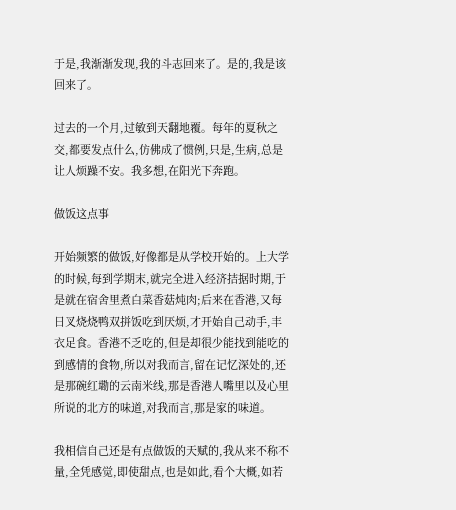于是,我渐渐发现,我的斗志回来了。是的,我是该回来了。

过去的一个月,过敏到天翻地覆。每年的夏秋之交,都要发点什么,仿佛成了惯例,只是,生病,总是让人烦躁不安。我多想,在阳光下奔跑。

做饭这点事

开始频繁的做饭,好像都是从学校开始的。上大学的时候,每到学期末,就完全进入经济拮据时期,于是就在宿舍里煮白菜香菇炖肉;后来在香港,又每日叉烧烧鸭双拼饭吃到厌烦,才开始自己动手,丰衣足食。香港不乏吃的,但是却很少能找到能吃的到感情的食物,所以对我而言,留在记忆深处的,还是那碗红墈的云南米线,那是香港人嘴里以及心里所说的北方的味道,对我而言,那是家的味道。

我相信自己还是有点做饭的天赋的,我从来不称不量,全凭感觉,即使甜点,也是如此,看个大概,如若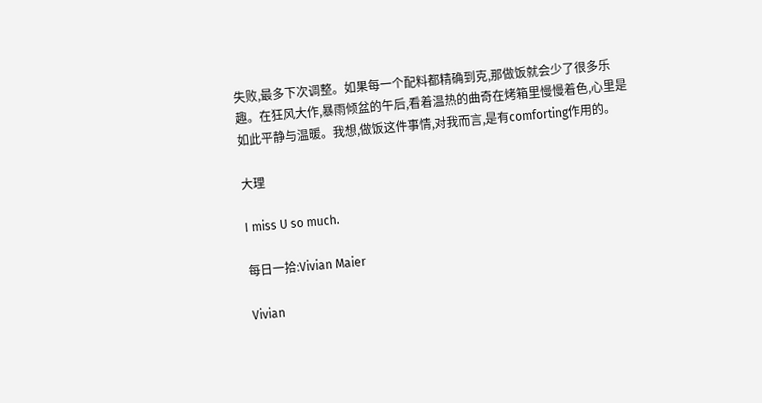失败,最多下次调整。如果每一个配料都精确到克,那做饭就会少了很多乐趣。在狂风大作,暴雨倾盆的午后,看着温热的曲奇在烤箱里慢慢着色,心里是如此平静与温暖。我想,做饭这件事情,对我而言,是有comforting作用的。

大理

I miss U so much.

每日一拾:Vivian Maier

Vivian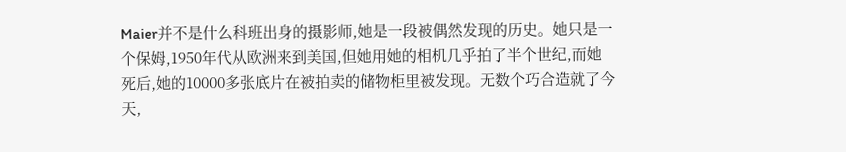Maier并不是什么科班出身的摄影师,她是一段被偶然发现的历史。她只是一个保姆,1950年代从欧洲来到美国,但她用她的相机几乎拍了半个世纪,而她死后,她的10000多张底片在被拍卖的储物柜里被发现。无数个巧合造就了今天,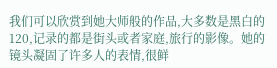我们可以欣赏到她大师般的作品,大多数是黑白的120,记录的都是街头或者家庭,旅行的影像。她的镜头凝固了许多人的表情,很鲜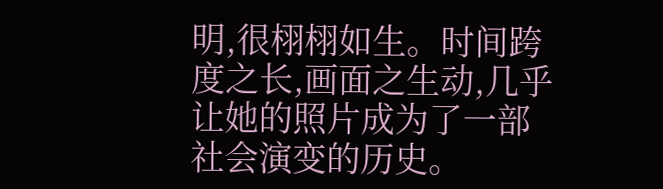明,很栩栩如生。时间跨度之长,画面之生动,几乎让她的照片成为了一部社会演变的历史。